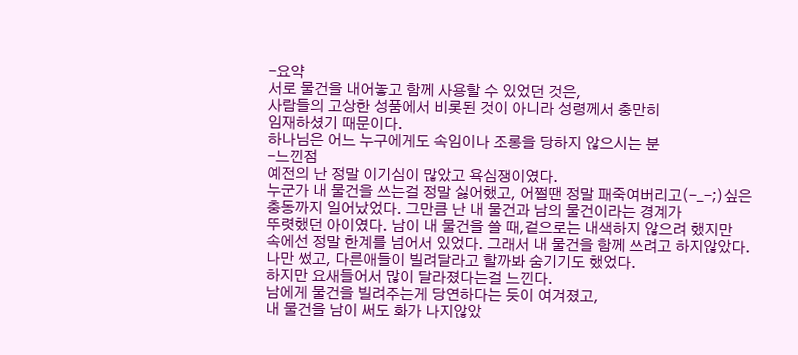-요약
서로 물건을 내어놓고 함께 사용할 수 있었던 것은,
사람들의 고상한 성품에서 비롯된 것이 아니라 성령께서 충만히
임재하셨기 때문이다.
하나님은 어느 누구에게도 속임이나 조롱을 당하지 않으시는 분
-느낀점
예전의 난 정말 이기심이 많았고 욕심쟁이였다.
누군가 내 물건을 쓰는걸 정말 싫어했고, 어쩔땐 정말 패죽여버리고(-_-;)싶은
충동까지 일어났었다. 그만큼 난 내 물건과 남의 물건이라는 경계가
뚜렷했던 아이였다. 남이 내 물건을 쓸 때,겉으로는 내색하지 않으려 했지만
속에선 정말 한계를 넘어서 있었다. 그래서 내 물건을 함께 쓰려고 하지않았다.
나만 썼고, 다른애들이 빌려달라고 할까봐 숨기기도 했었다.
하지만 요새들어서 많이 달라졌다는걸 느낀다.
남에게 물건을 빌려주는게 당연하다는 듯이 여겨졌고,
내 물건을 남이 써도 화가 나지않았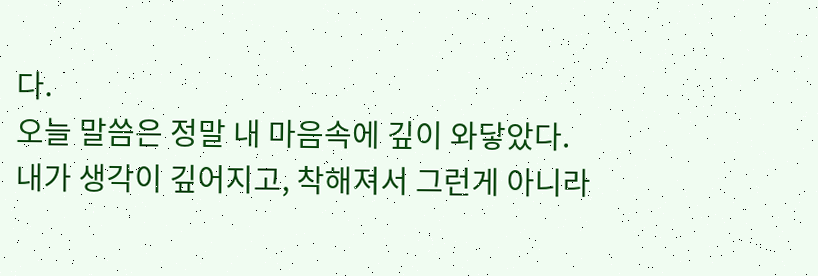다.
오늘 말씀은 정말 내 마음속에 깊이 와닿았다.
내가 생각이 깊어지고, 착해져서 그런게 아니라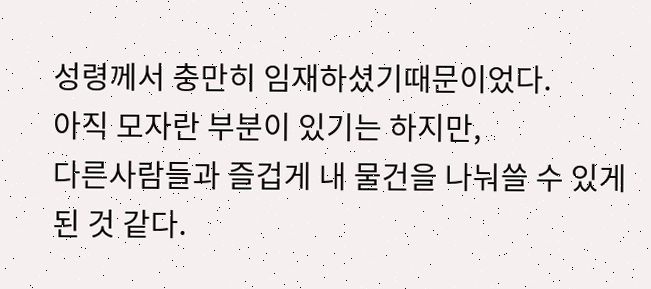성령께서 충만히 임재하셨기때문이었다.
아직 모자란 부분이 있기는 하지만,
다른사람들과 즐겁게 내 물건을 나눠쓸 수 있게 된 것 같다.